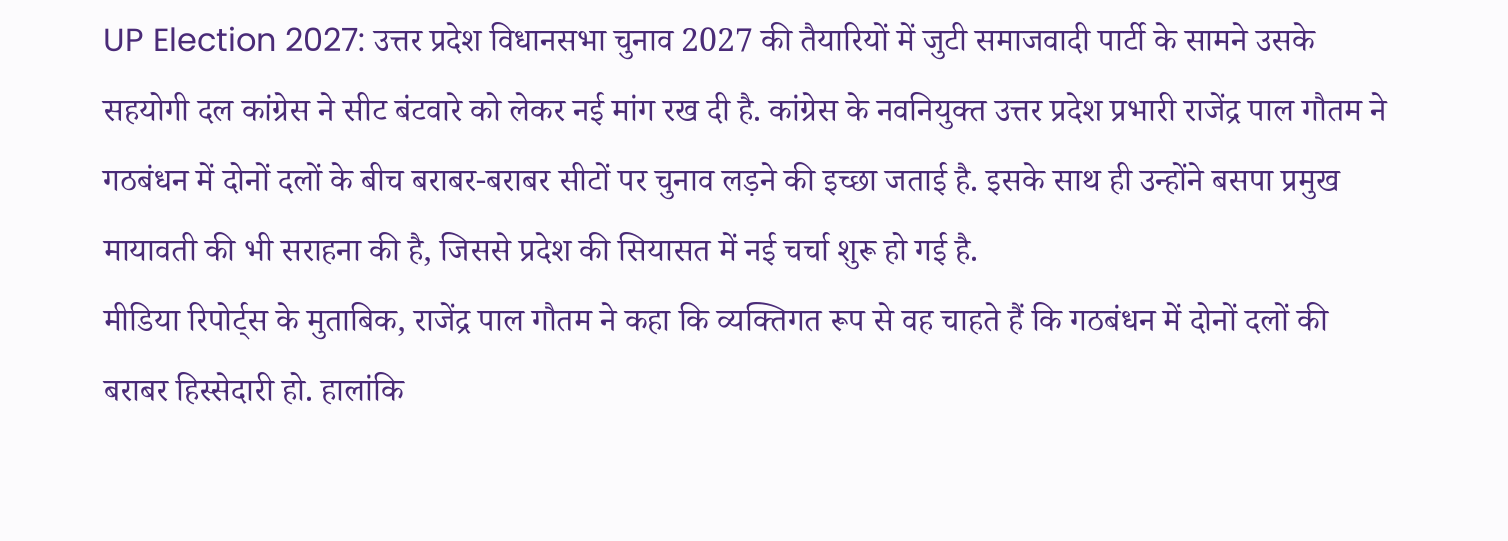UP Election 2027: उत्तर प्रदेश विधानसभा चुनाव 2027 की तैयारियों में जुटी समाजवादी पार्टी के सामने उसके सहयोगी दल कांग्रेस ने सीट बंटवारे को लेकर नई मांग रख दी है. कांग्रेस के नवनियुक्त उत्तर प्रदेश प्रभारी राजेंद्र पाल गौतम ने गठबंधन में दोनों दलों के बीच बराबर-बराबर सीटों पर चुनाव लड़ने की इच्छा जताई है. इसके साथ ही उन्होंने बसपा प्रमुख मायावती की भी सराहना की है, जिससे प्रदेश की सियासत में नई चर्चा शुरू हो गई है.
मीडिया रिपोर्ट्स के मुताबिक, राजेंद्र पाल गौतम ने कहा कि व्यक्तिगत रूप से वह चाहते हैं कि गठबंधन में दोनों दलों की बराबर हिस्सेदारी हो. हालांकि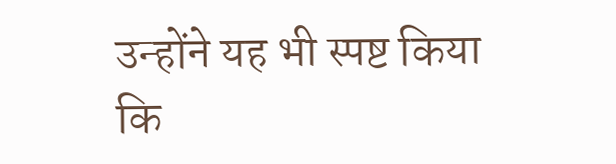उन्होंने यह भी स्पष्ट किया कि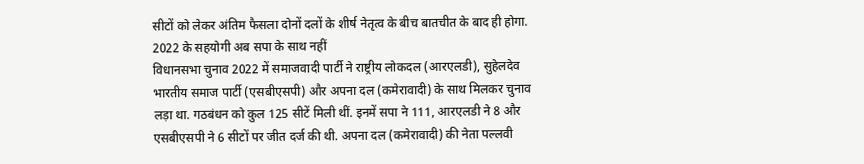सीटों को लेकर अंतिम फैसला दोनों दलों के शीर्ष नेतृत्व के बीच बातचीत के बाद ही होगा.
2022 के सहयोगी अब सपा के साथ नहीं
विधानसभा चुनाव 2022 में समाजवादी पार्टी ने राष्ट्रीय लोकदल (आरएलडी), सुहेलदेव भारतीय समाज पार्टी (एसबीएसपी) और अपना दल (कमेरावादी) के साथ मिलकर चुनाव लड़ा था. गठबंधन को कुल 125 सीटें मिली थीं. इनमें सपा ने 111, आरएलडी ने 8 और एसबीएसपी ने 6 सीटों पर जीत दर्ज की थी. अपना दल (कमेरावादी) की नेता पल्लवी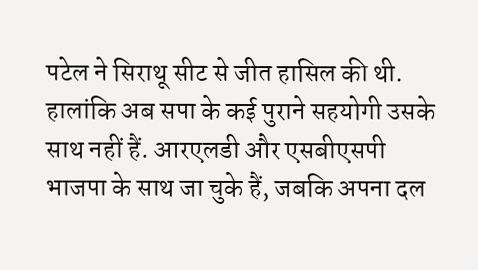पटेल ने सिराथू सीट से जीत हासिल की थी.
हालांकि अब सपा के कई पुराने सहयोगी उसके साथ नहीं हैं. आरएलडी और एसबीएसपी भाजपा के साथ जा चुके हैं, जबकि अपना दल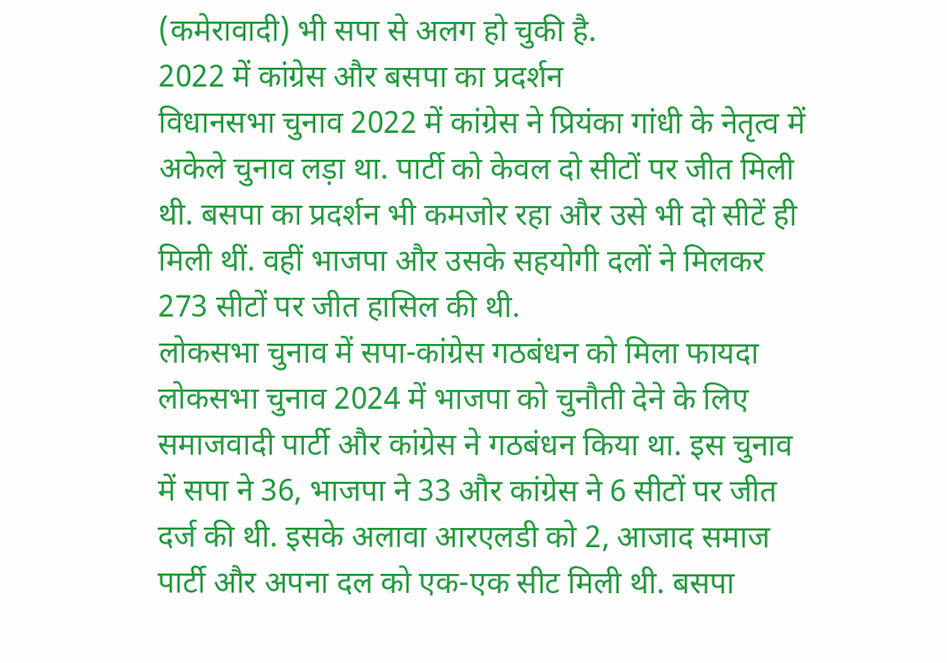(कमेरावादी) भी सपा से अलग हो चुकी है.
2022 में कांग्रेस और बसपा का प्रदर्शन
विधानसभा चुनाव 2022 में कांग्रेस ने प्रियंका गांधी के नेतृत्व में अकेले चुनाव लड़ा था. पार्टी को केवल दो सीटों पर जीत मिली थी. बसपा का प्रदर्शन भी कमजोर रहा और उसे भी दो सीटें ही मिली थीं. वहीं भाजपा और उसके सहयोगी दलों ने मिलकर 273 सीटों पर जीत हासिल की थी.
लोकसभा चुनाव में सपा-कांग्रेस गठबंधन को मिला फायदा
लोकसभा चुनाव 2024 में भाजपा को चुनौती देने के लिए समाजवादी पार्टी और कांग्रेस ने गठबंधन किया था. इस चुनाव में सपा ने 36, भाजपा ने 33 और कांग्रेस ने 6 सीटों पर जीत दर्ज की थी. इसके अलावा आरएलडी को 2, आजाद समाज पार्टी और अपना दल को एक-एक सीट मिली थी. बसपा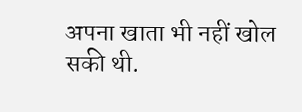अपना खाता भी नहीं खोल सकी थी.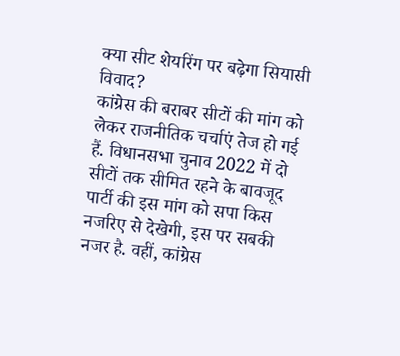क्या सीट शेयरिंग पर बढ़ेगा सियासी विवाद?
कांग्रेस की बराबर सीटों की मांग को लेकर राजनीतिक चर्चाएं तेज हो गई हैं. विधानसभा चुनाव 2022 में दो सीटों तक सीमित रहने के बावजूद पार्टी की इस मांग को सपा किस नजरिए से देखेगी, इस पर सबकी नजर है. वहीं, कांग्रेस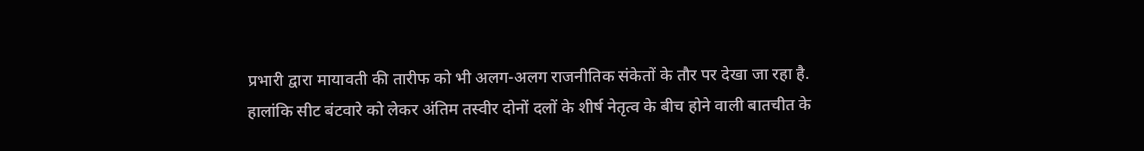प्रभारी द्वारा मायावती की तारीफ को भी अलग-अलग राजनीतिक संकेतों के तौर पर देखा जा रहा है.
हालांकि सीट बंटवारे को लेकर अंतिम तस्वीर दोनों दलों के शीर्ष नेतृत्व के बीच होने वाली बातचीत के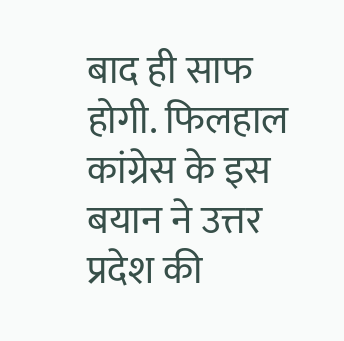बाद ही साफ होगी. फिलहाल कांग्रेस के इस बयान ने उत्तर प्रदेश की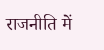राजनीति में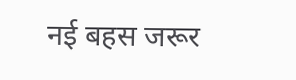नई बहस जरूर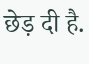छेड़ दी है.